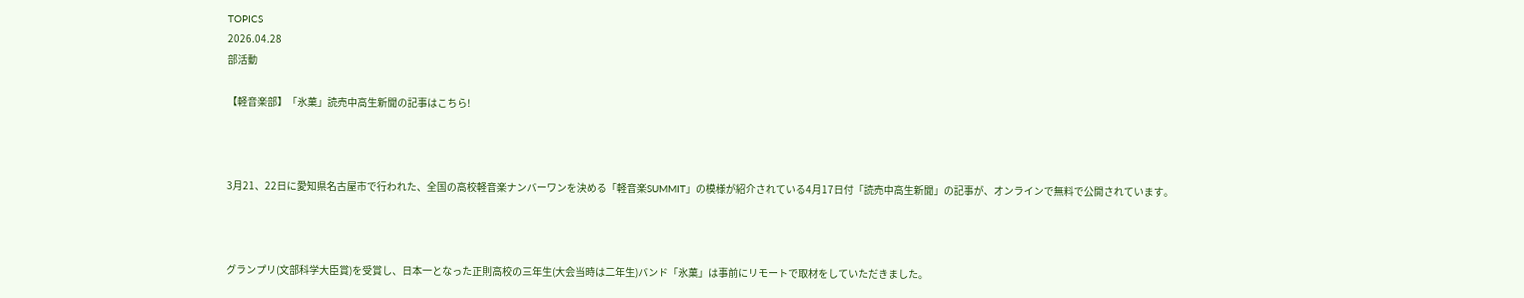TOPICS
2026.04.28
部活動

【軽音楽部】「氷菓」読売中高生新聞の記事はこちら!



3月21、22日に愛知県名古屋市で行われた、全国の高校軽音楽ナンバーワンを決める「軽音楽SUMMIT」の模様が紹介されている4月17日付「読売中高生新聞」の記事が、オンラインで無料で公開されています。



グランプリ(文部科学大臣賞)を受賞し、日本一となった正則高校の三年生(大会当時は二年生)バンド「氷菓」は事前にリモートで取材をしていただきました。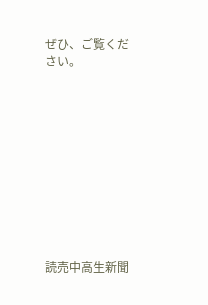ぜひ、ご覧ください。











読売中高生新聞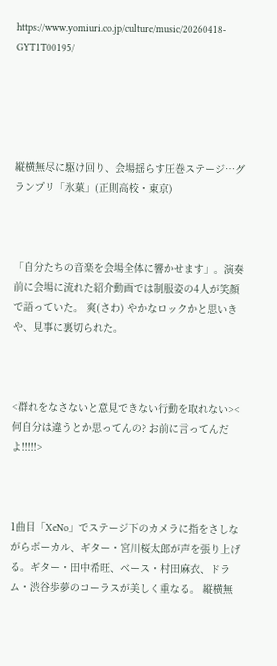https://www.yomiuri.co.jp/culture/music/20260418-GYT1T00195/





縦横無尽に駆け回り、会場揺らす圧巻ステージ…グランプリ「氷菓」(正則高校・東京)



「自分たちの音楽を会場全体に響かせます」。演奏前に会場に流れた紹介動画では制服姿の4人が笑顔で語っていた。 爽(さわ) やかなロックかと思いきや、見事に裏切られた。



<群れをなさないと意見できない行動を取れない><何自分は違うとか思ってんの? お前に言ってんだよ!!!!!>



1曲目「XeNo」でステージ下のカメラに指をさしながらボーカル、ギター・宮川桜太郎が声を張り上げる。ギター・田中希旺、ベース・村田麻衣、ドラム・渋谷歩夢のコーラスが美しく重なる。 縦横無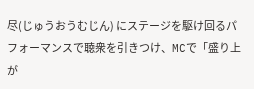尽(じゅうおうむじん) にステージを駆け回るパフォーマンスで聴衆を引きつけ、MCで「盛り上が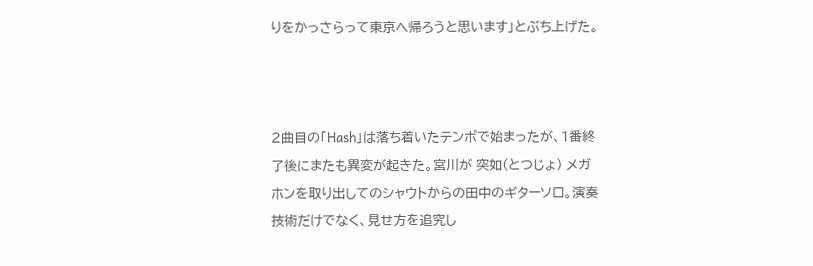りをかっさらって東京へ帰ろうと思います」とぶち上げた。



2曲目の「Hash」は落ち着いたテンポで始まったが、1番終了後にまたも異変が起きた。宮川が 突如(とつじょ) メガホンを取り出してのシャウトからの田中のギターソロ。演奏技術だけでなく、見せ方を追究し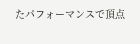たパフォーマンスで頂点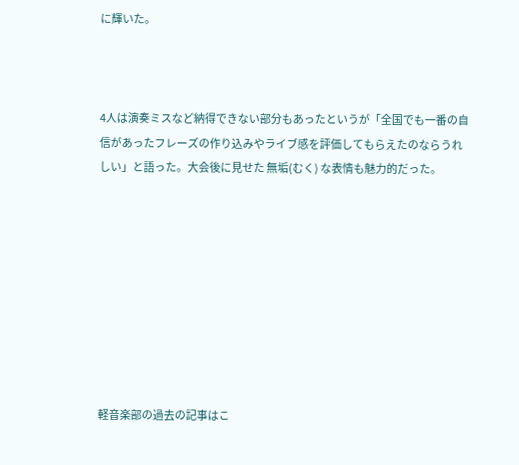に輝いた。



4人は演奏ミスなど納得できない部分もあったというが「全国でも一番の自信があったフレーズの作り込みやライブ感を評価してもらえたのならうれしい」と語った。大会後に見せた 無垢(むく) な表情も魅力的だった。









軽音楽部の過去の記事はこ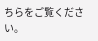ちらをご覧ください。